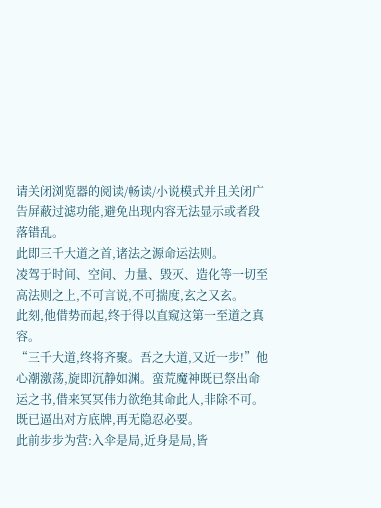请关闭浏览器的阅读/畅读/小说模式并且关闭广告屏蔽过滤功能,避免出现内容无法显示或者段落错乱。
此即三千大道之首,诸法之源命运法则。
凌驾于时间、空间、力量、毁灭、造化等一切至高法则之上,不可言说,不可揣度,玄之又玄。
此刻,他借势而起,终于得以直窥这第一至道之真容。
“三千大道,终将齐聚。吾之大道,又近一步!”他心潮激荡,旋即沉静如渊。蛮荒魔神既已祭出命运之书,借来冥冥伟力欲绝其命此人,非除不可。
既已逼出对方底牌,再无隐忍必要。
此前步步为营:入伞是局,近身是局,皆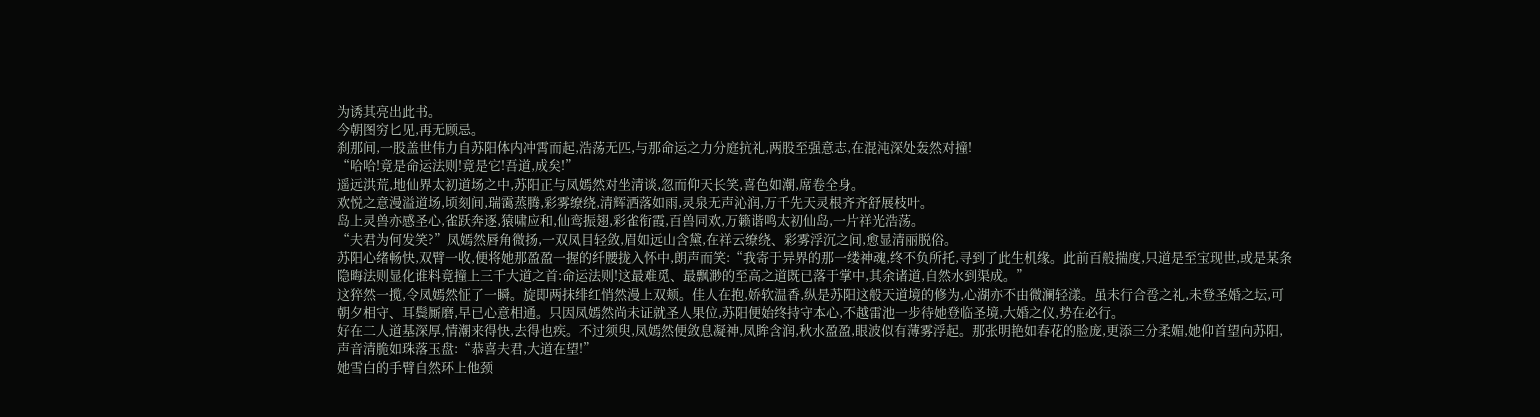为诱其亮出此书。
今朝图穷匕见,再无顾忌。
刹那间,一股盖世伟力自苏阳体内冲霄而起,浩荡无匹,与那命运之力分庭抗礼,两股至强意志,在混沌深处轰然对撞!
“哈哈!竟是命运法则!竟是它!吾道,成矣!”
遥远洪荒,地仙界太初道场之中,苏阳正与凤嫣然对坐清谈,忽而仰天长笑,喜色如潮,席卷全身。
欢悦之意漫溢道场,顷刻间,瑞霭蒸腾,彩雾缭绕,清辉洒落如雨,灵泉无声沁润,万千先天灵根齐齐舒展枝叶。
岛上灵兽亦感圣心,雀跃奔逐,猿啸应和,仙鸾振翅,彩雀衔霞,百兽同欢,万籁谐鸣太初仙岛,一片祥光浩荡。
“夫君为何发笑?”凤嫣然唇角微扬,一双凤目轻敛,眉如远山含黛,在祥云缭绕、彩雾浮沉之间,愈显清丽脱俗。
苏阳心绪畅快,双臂一收,便将她那盈盈一握的纤腰拢入怀中,朗声而笑:“我寄于异界的那一缕神魂,终不负所托,寻到了此生机缘。此前百般揣度,只道是至宝现世,或是某条隐晦法则显化谁料竟撞上三千大道之首:命运法则!这最难觅、最飘渺的至高之道既已落于掌中,其余诸道,自然水到渠成。”
这猝然一揽,令凤嫣然怔了一瞬。旋即两抹绯红悄然漫上双颊。佳人在抱,娇软温香,纵是苏阳这般天道境的修为,心湖亦不由微澜轻漾。虽未行合卺之礼,未登圣婚之坛,可朝夕相守、耳鬓厮磨,早已心意相通。只因凤嫣然尚未证就圣人果位,苏阳便始终持守本心,不越雷池一步待她登临圣境,大婚之仪,势在必行。
好在二人道基深厚,情潮来得快,去得也疾。不过须臾,凤嫣然便敛息凝神,凤眸含润,秋水盈盈,眼波似有薄雾浮起。那张明艳如春花的脸庞,更添三分柔媚,她仰首望向苏阳,声音清脆如珠落玉盘:“恭喜夫君,大道在望!”
她雪白的手臂自然环上他颈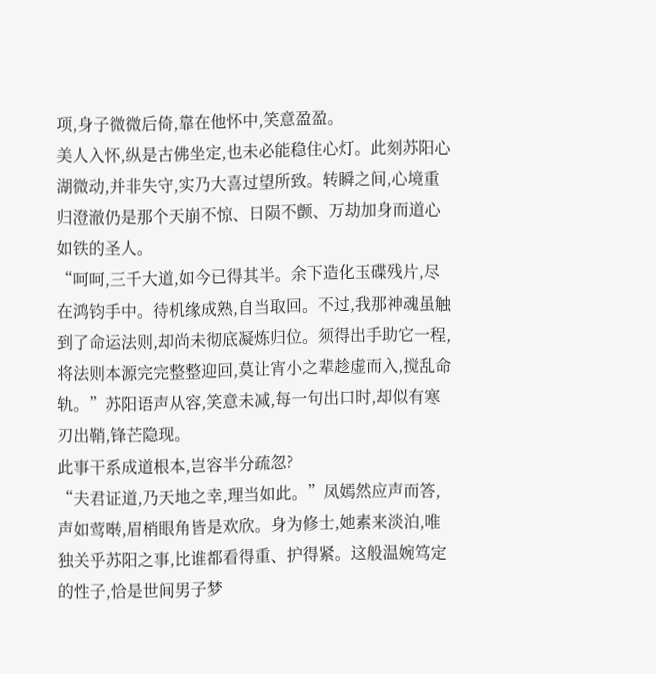项,身子微微后倚,靠在他怀中,笑意盈盈。
美人入怀,纵是古佛坐定,也未必能稳住心灯。此刻苏阳心湖微动,并非失守,实乃大喜过望所致。转瞬之间,心境重归澄澈仍是那个天崩不惊、日陨不颤、万劫加身而道心如铁的圣人。
“呵呵,三千大道,如今已得其半。余下造化玉碟残片,尽在鸿钧手中。待机缘成熟,自当取回。不过,我那神魂虽触到了命运法则,却尚未彻底凝炼归位。须得出手助它一程,将法则本源完完整整迎回,莫让宵小之辈趁虚而入,搅乱命轨。”苏阳语声从容,笑意未减,每一句出口时,却似有寒刃出鞘,锋芒隐现。
此事干系成道根本,岂容半分疏忽?
“夫君证道,乃天地之幸,理当如此。”凤嫣然应声而答,声如莺啭,眉梢眼角皆是欢欣。身为修士,她素来淡泊,唯独关乎苏阳之事,比谁都看得重、护得紧。这般温婉笃定的性子,恰是世间男子梦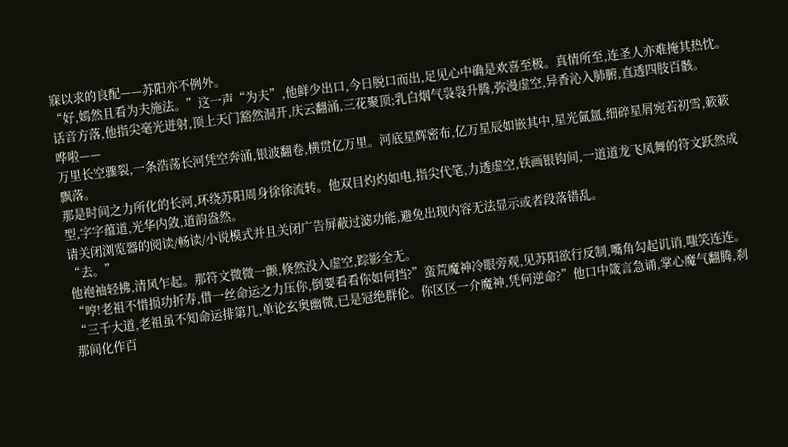寐以求的良配——苏阳亦不例外。
“好,嫣然且看为夫施法。”这一声“为夫”,他鲜少出口,今日脱口而出,足见心中确是欢喜至极。真情所至,连圣人亦难掩其热忱。
话音方落,他指尖毫光迸射,顶上天门豁然洞开,庆云翻涌,三花聚顶;乳白烟气袅袅升腾,弥漫虚空,异香沁入肺腑,直透四肢百骸。
哗啦——
万里长空骤裂,一条浩荡长河凭空奔涌,银波翻卷,横贯亿万里。河底星辉密布,亿万星辰如嵌其中,星光氤氲,细碎星屑宛若初雪,簌簌飘落。
那是时间之力所化的长河,环绕苏阳周身徐徐流转。他双目灼灼如电,指尖代笔,力透虚空,铁画银钩间,一道道龙飞凤舞的符文跃然成型,字字蕴道,光华内敛,道韵盎然。
请关闭浏览器的阅读/畅读/小说模式并且关闭广告屏蔽过滤功能,避免出现内容无法显示或者段落错乱。
“去。”
他袍袖轻拂,清风乍起。那符文微微一颤,倏然没入虚空,踪影全无。
“哼!老祖不惜损功折寿,借一丝命运之力压你,倒要看看你如何挡?”蛮荒魔神冷眼旁观,见苏阳欲行反制,嘴角勾起讥诮,嗤笑连连。
“三千大道,老祖虽不知命运排第几,单论玄奥幽微,已是冠绝群伦。你区区一介魔神,凭何逆命?”他口中箴言急诵,掌心魔气翻腾,刹那间化作百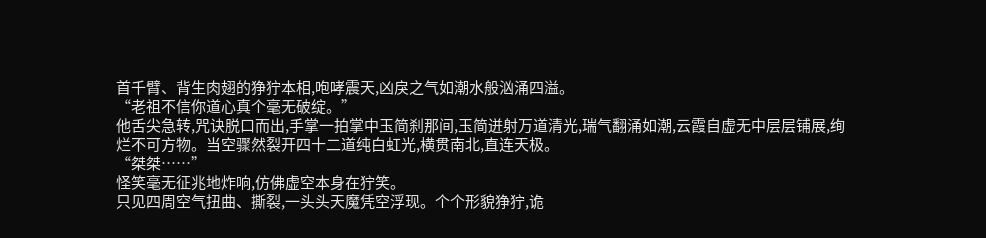首千臂、背生肉翅的狰狞本相,咆哮震天,凶戾之气如潮水般汹涌四溢。
“老祖不信你道心真个毫无破绽。”
他舌尖急转,咒诀脱口而出,手掌一拍掌中玉简刹那间,玉简迸射万道清光,瑞气翻涌如潮,云霞自虚无中层层铺展,绚烂不可方物。当空骤然裂开四十二道纯白虹光,横贯南北,直连天极。
“桀桀……”
怪笑毫无征兆地炸响,仿佛虚空本身在狞笑。
只见四周空气扭曲、撕裂,一头头天魔凭空浮现。个个形貌狰狞,诡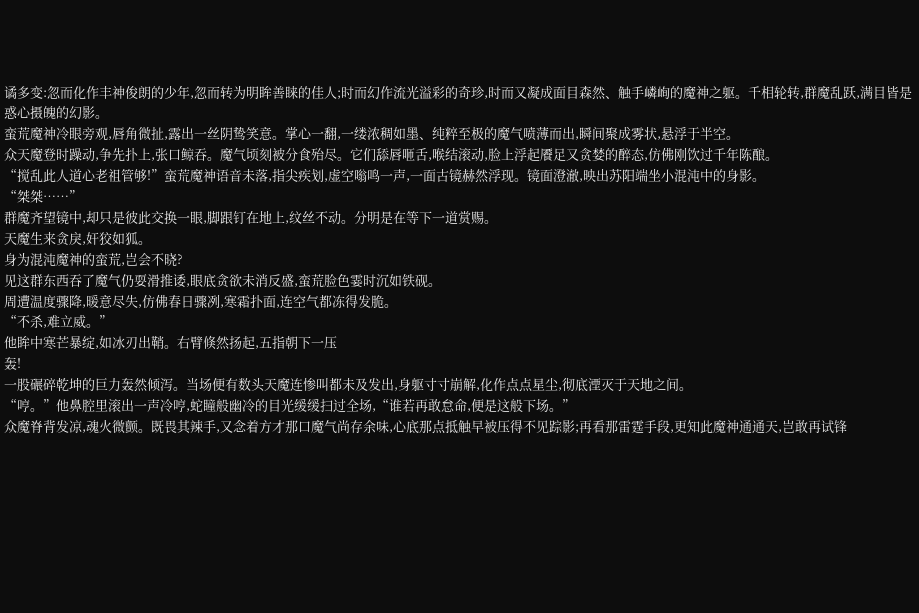谲多变:忽而化作丰神俊朗的少年,忽而转为明眸善睐的佳人;时而幻作流光溢彩的奇珍,时而又凝成面目森然、触手嶙峋的魔神之躯。千相轮转,群魔乱跃,满目皆是惑心摄魄的幻影。
蛮荒魔神冷眼旁观,唇角微扯,露出一丝阴鸷笑意。掌心一翻,一缕浓稠如墨、纯粹至极的魔气喷薄而出,瞬间聚成雾状,悬浮于半空。
众天魔登时躁动,争先扑上,张口鲸吞。魔气顷刻被分食殆尽。它们舔唇咂舌,喉结滚动,脸上浮起餍足又贪婪的醉态,仿佛刚饮过千年陈酿。
“搅乱此人道心老祖管够!”蛮荒魔神语音未落,指尖疾划,虚空嗡鸣一声,一面古镜赫然浮现。镜面澄澈,映出苏阳端坐小混沌中的身影。
“桀桀……”
群魔齐望镜中,却只是彼此交换一眼,脚跟钉在地上,纹丝不动。分明是在等下一道赏赐。
天魔生来贪戾,奸狡如狐。
身为混沌魔神的蛮荒,岂会不晓?
见这群东西吞了魔气仍耍滑推诿,眼底贪欲未消反盛,蛮荒脸色霎时沉如铁砚。
周遭温度骤降,暖意尽失,仿佛春日骤冽,寒霜扑面,连空气都冻得发脆。
“不杀,难立威。”
他眸中寒芒暴绽,如冰刃出鞘。右臂倏然扬起,五指朝下一压
轰!
一股碾碎乾坤的巨力轰然倾泻。当场便有数头天魔连惨叫都未及发出,身躯寸寸崩解,化作点点星尘,彻底湮灭于天地之间。
“哼。”他鼻腔里滚出一声冷哼,蛇瞳般幽冷的目光缓缓扫过全场,“谁若再敢怠命,便是这般下场。”
众魔脊背发凉,魂火微颤。既畏其辣手,又念着方才那口魔气尚存余味,心底那点抵触早被压得不见踪影;再看那雷霆手段,更知此魔神通通天,岂敢再试锋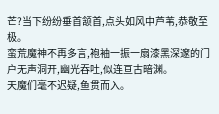芒?当下纷纷垂首颔首,点头如风中芦苇,恭敬至极。
蛮荒魔神不再多言,袍袖一振一扇漆黑深邃的门户无声洞开,幽光吞吐,似连亘古暗渊。
天魔们毫不迟疑,鱼贯而入。